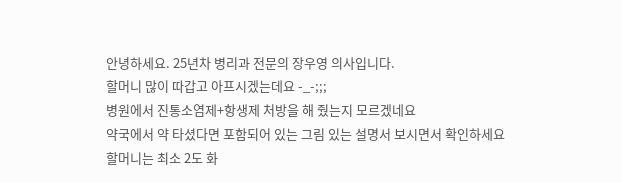안녕하세요. 25년차 병리과 전문의 장우영 의사입니다.
할머니 많이 따갑고 아프시겠는데요 -_-;;;
병원에서 진통소염제+항생제 처방을 해 줬는지 모르겠네요
약국에서 약 타셨다면 포함되어 있는 그림 있는 설명서 보시면서 확인하세요
할머니는 최소 2도 화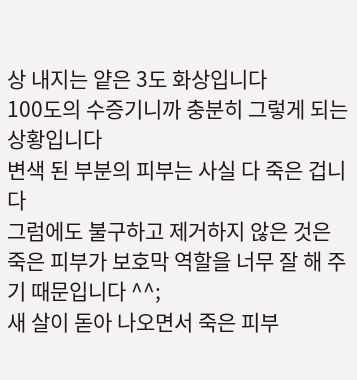상 내지는 얕은 3도 화상입니다
100도의 수증기니까 충분히 그렇게 되는 상황입니다
변색 된 부분의 피부는 사실 다 죽은 겁니다
그럼에도 불구하고 제거하지 않은 것은
죽은 피부가 보호막 역할을 너무 잘 해 주기 때문입니다 ^^;
새 살이 돋아 나오면서 죽은 피부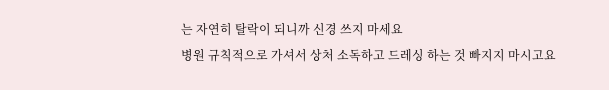는 자연히 탈락이 되니까 신경 쓰지 마세요
병원 규칙적으로 가셔서 상처 소독하고 드레싱 하는 것 빠지지 마시고요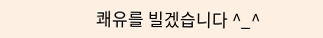쾌유를 빌겠습니다 ^_^